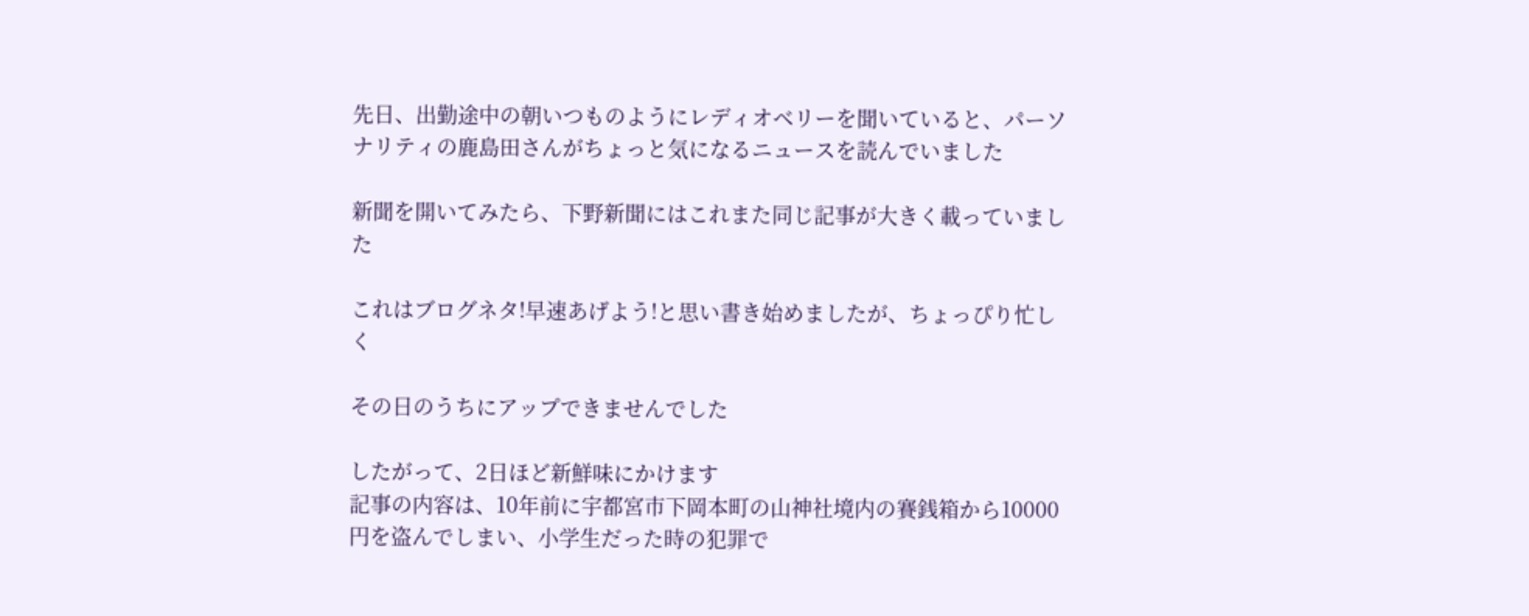先日、出勤途中の朝いつものようにレディオベリーを聞いていると、パーソナリティの鹿島田さんがちょっと気になるニュースを読んでいました

新聞を開いてみたら、下野新聞にはこれまた同じ記事が大きく載っていました

これはブログネタ!早速あげよう!と思い書き始めましたが、ちょっぴり忙しく

その日のうちにアップできませんでした

したがって、2日ほど新鮮味にかけます
記事の内容は、10年前に宇都宮市下岡本町の山神社境内の賽銭箱から10000円を盗んでしまい、小学生だった時の犯罪で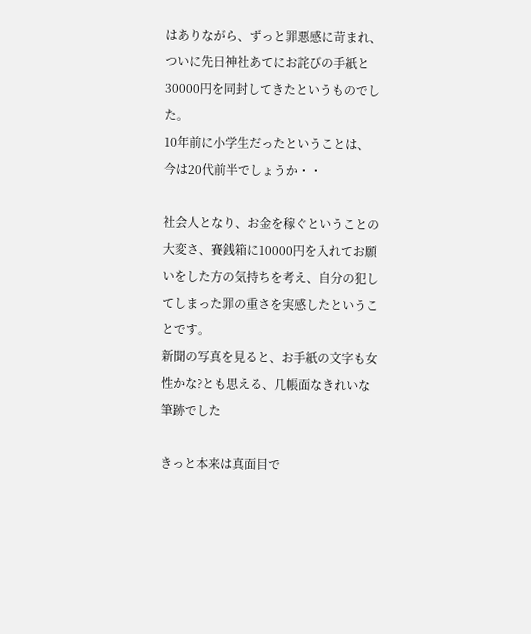はありながら、ずっと罪悪感に苛まれ、ついに先日神社あてにお詫びの手紙と30000円を同封してきたというものでした。
10年前に小学生だったということは、今は20代前半でしょうか・・

社会人となり、お金を稼ぐということの大変さ、賽銭箱に10000円を入れてお願いをした方の気持ちを考え、自分の犯してしまった罪の重さを実感したということです。
新聞の写真を見ると、お手紙の文字も女性かな?とも思える、几帳面なきれいな筆跡でした

きっと本来は真面目で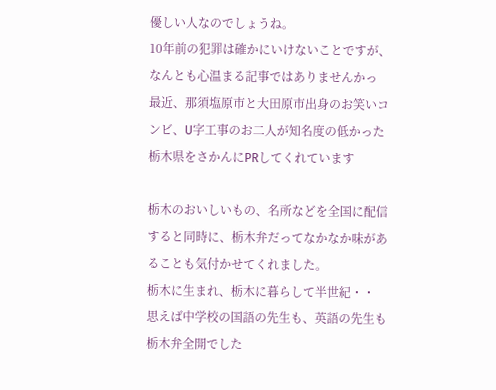優しい人なのでしょうね。
10年前の犯罪は確かにいけないことですが、なんとも心温まる記事ではありませんかっ
最近、那須塩原市と大田原市出身のお笑いコンビ、U字工事のお二人が知名度の低かった栃木県をさかんにPRしてくれています

栃木のおいしいもの、名所などを全国に配信すると同時に、栃木弁だってなかなか味があることも気付かせてくれました。
栃木に生まれ、栃木に暮らして半世紀・・
思えば中学校の国語の先生も、英語の先生も栃木弁全開でした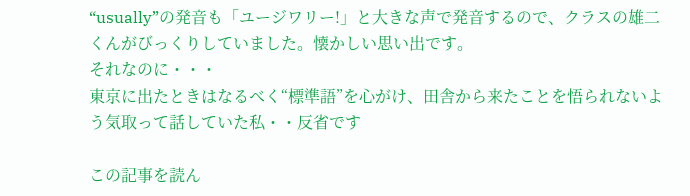“usually”の発音も「ユージワリー!」と大きな声で発音するので、クラスの雄二くんがびっくりしていました。懐かしい思い出です。
それなのに・・・
東京に出たときはなるべく“標準語”を心がけ、田舎から来たことを悟られないよう気取って話していた私・・反省です

この記事を読ん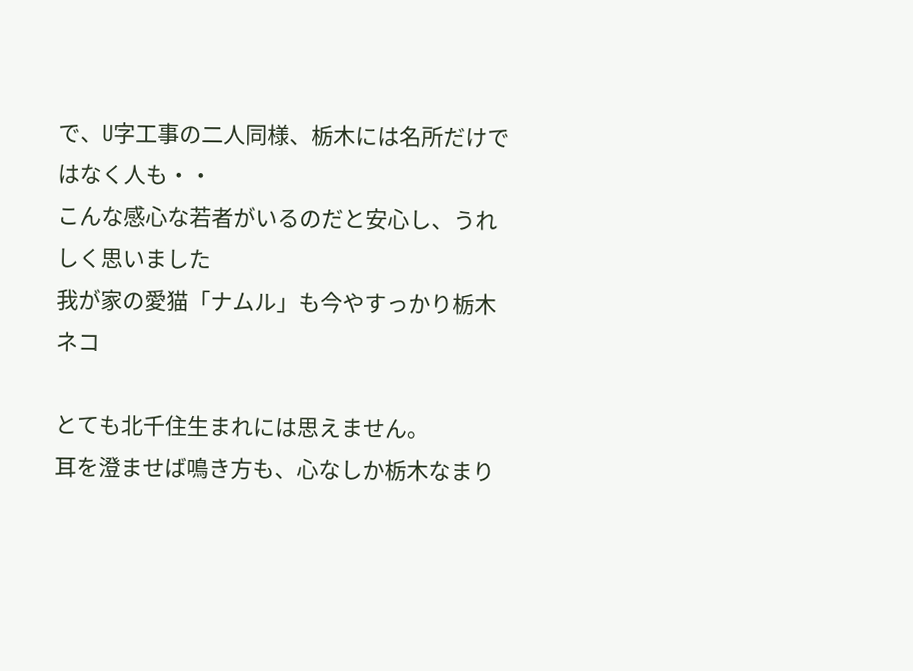で、U字工事の二人同様、栃木には名所だけではなく人も・・
こんな感心な若者がいるのだと安心し、うれしく思いました
我が家の愛猫「ナムル」も今やすっかり栃木ネコ

とても北千住生まれには思えません。
耳を澄ませば鳴き方も、心なしか栃木なまり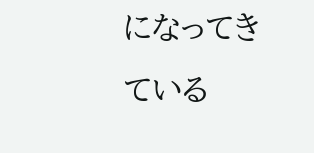になってきている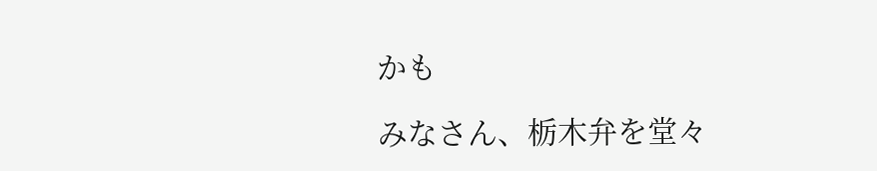かも

みなさん、栃木弁を堂々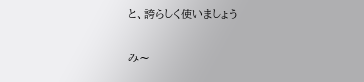と、誇らしく使いましょう

み〜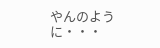やんのように・・・